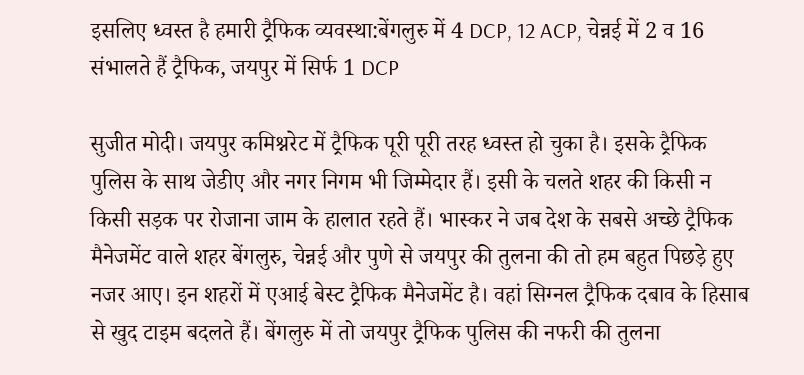इसलिए ध्वस्त है हमारी ट्रैफिक व्यवस्था:बेंगलुरु में 4 DCP, 12 ACP, चेन्नई में 2 व 16 संभालते हैं ट्रैफिक, जयपुर में सिर्फ 1 DCP

सुजीत मोदी। जयपुर कमिश्नरेट में ट्रैफिक पूरी पूरी तरह ध्वस्त हो चुका है। इसके ट्रैफिक पुलिस के साथ जेडीए और नगर निगम भी जिम्मेदार हैं। इसी के चलते शहर की किसी न किसी सड़क पर रोजाना जाम के हालात रहते हैं। भास्कर ने जब देश के सबसे अच्छे ट्रैफिक मैनेजमेंट वाले शहर बेंगलुरु, चेन्नई और पुणे से जयपुर की तुलना की तो हम बहुत पिछड़े हुए नजर आए। इन शहरों में एआई बेस्ट ट्रैफिक मैनेजमेंट है। वहां सिग्नल ट्रैफिक दबाव के हिसाब से खुद टाइम बदलते हैं। बेंगलुरु में तो जयपुर ट्रैफिक पुलिस की नफरी की तुलना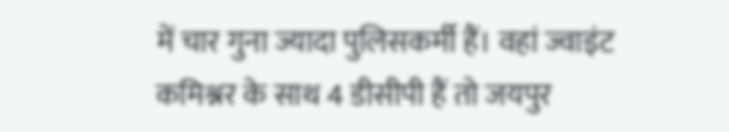में चार गुना ज्यादा पुलिसकर्मी हैं। वहां ज्वाइंट कमिश्नर के साथ 4 डीसीपी हैं तो जयपुर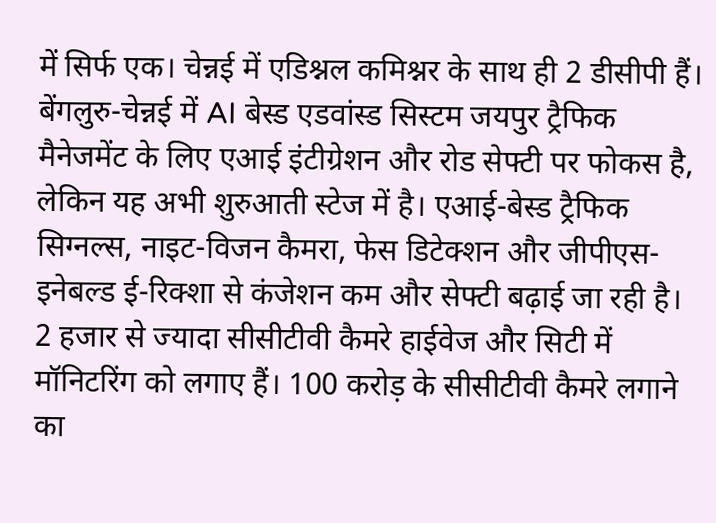में सिर्फ एक। चेन्नई में एडिश्नल कमिश्नर के साथ ही 2 डीसीपी हैं। बेंगलुरु-चेन्नई में AI बेस्ड एडवांस्ड सिस्टम जयपुर ट्रैफिक मैनेजमेंट के लिए एआई इंटीग्रेशन और रोड सेफ्टी पर फोकस है, लेकिन यह अभी शुरुआती स्टेज में है। एआई-बेस्ड ट्रैफिक सिग्नल्स, नाइट-विजन कैमरा, फेस डिटेक्शन और जीपीएस-इनेबल्ड ई-रिक्शा से कंजेशन कम और सेफ्टी बढ़ाई जा रही है। 2 हजार से ज्यादा सीसीटीवी कैमरे हाईवेज और सिटी में मॉनिटरिंग को लगाए हैं। 100 करोड़ के सीसीटीवी कैमरे लगाने का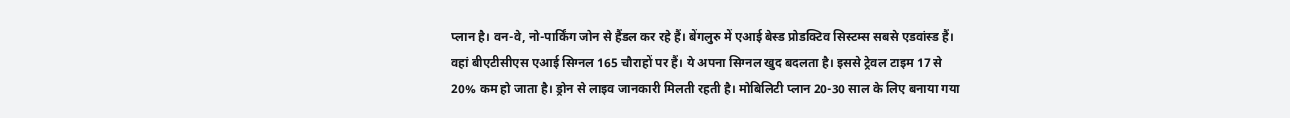प्लान है। वन-वे, नो-पार्किंग जोन से हैंडल कर रहे हैं। बेंगलुरु में एआई बेस्ड प्रोडक्टिव सिस्टम्स सबसे एडवांस्ड हैं। वहां बीएटीसीएस एआई सिग्नल 165 चौराहों पर हैं। ये अपना सिग्नल खुद बदलता है। इससे ट्रेवल टाइम 17 से 20% कम हो जाता है। ड्रोन से लाइव जानकारी मिलती रहती है। मोबिलिटी प्लान 20-30 साल के लिए बनाया गया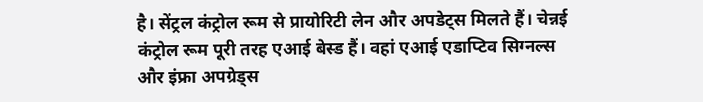है। सेंट्रल कंट्रोल रूम से प्रायोरिटी लेन और अपडेट्स मिलते हैं। चेन्नई कंट्रोल रूम पूरी तरह एआई बेस्ड हैं। वहां एआई एडाप्टिव सिग्नल्स और इंफ्रा अपग्रेड्स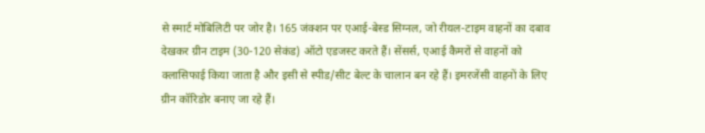से स्मार्ट मोबिलिटी पर जोर है। 165 जंक्शन पर एआई-बेस्ड सिग्नल, जो रीयल-टाइम वाहनों का दबाव देखकर ग्रीन टाइम (30-120 सेकंड) ऑटो एडजस्ट करते हैं। सेंसर्स, एआई कैमरों से वाहनों को क्लासिफाई किया जाता है और इसी से स्पीड/सीट बेल्ट के चालान बन रहे हैं। इमरजेंसी वाहनों के लिए ग्रीन कॉरिडोर बनाए जा रहे हैं।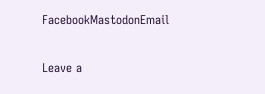FacebookMastodonEmail

Leave a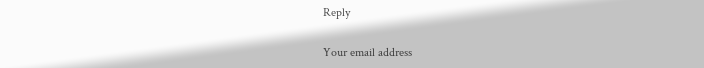Reply

Your email address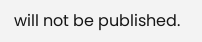will not be published.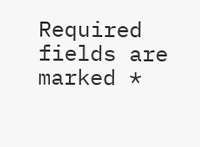Required fields are marked *